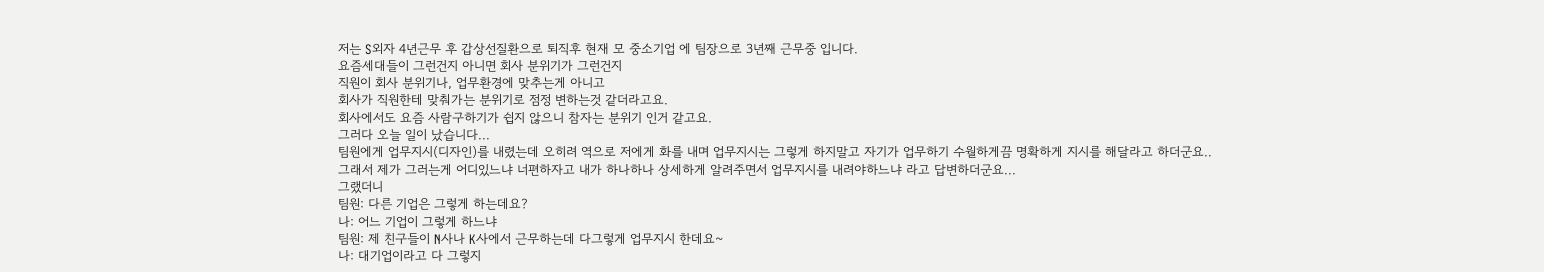저는 S외자 4년근무 후 갑상선질환으로 퇴직후 현재 모 중소기업 에 팀장으로 3년째 근무중 입니다.
요즘세대들이 그런건지 아니면 회사 분위기가 그런건지
직원이 회사 분위기나, 업무환경에 맞추는게 아니고
회사가 직원한테 맞춰가는 분위기로 점정 변하는것 같더라고요.
회사에서도 요즘 사람구하기가 쉽지 않으니 참자는 분위기 인거 같고요.
그러다 오늘 일이 났습니다...
팀원에게 업무지시(디자인)를 내렸는데 오히려 역으로 저에게 화를 내며 업무지시는 그렇게 하지말고 자기가 업무하기 수월하게끔 명확하게 지시를 해달라고 하더군요..
그래서 제가 그러는게 어디있느냐 너편하자고 내가 하나하나 상세하게 알려주면서 업무지시를 내려야하느냐 라고 답변하더군요...
그랬더니
팀원: 다른 기업은 그렇게 하는데요?
나: 어느 기업이 그렇게 하느냐
팀원: 제 친구들이 N사나 K사에서 근무하는데 다그렇게 업무지시 한데요~
나: 대기업이라고 다 그렇지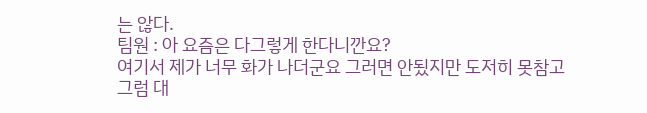는 않다.
팀원 : 아 요즘은 다그렇게 한다니깐요?
여기서 제가 너무 화가 나더군요 그러면 안됬지만 도저히 못참고
그럼 대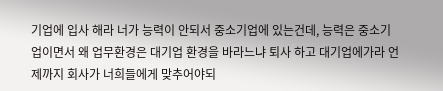기업에 입사 해라 너가 능력이 안되서 중소기업에 있는건데, 능력은 중소기업이면서 왜 업무환경은 대기업 환경을 바라느냐 퇴사 하고 대기업에가라 언제까지 회사가 너희들에게 맞추어야되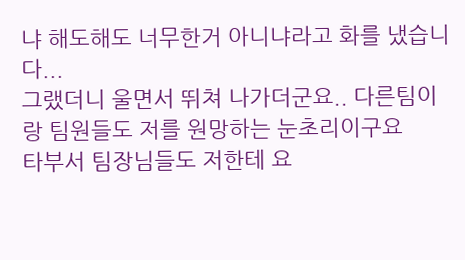냐 해도해도 너무한거 아니냐라고 화를 냈습니다...
그랬더니 울면서 뛰쳐 나가더군요.. 다른팀이랑 팀원들도 저를 원망하는 눈초리이구요
타부서 팀장님들도 저한테 요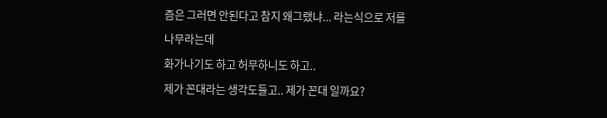즘은 그러면 안된다고 참지 왜그랬냐... 라는식으로 저를 나무라는데
화가나기도 하고 허무하니도 하고..
제가 꼰대라는 생각도들고.. 제가 꼰대 일까요?